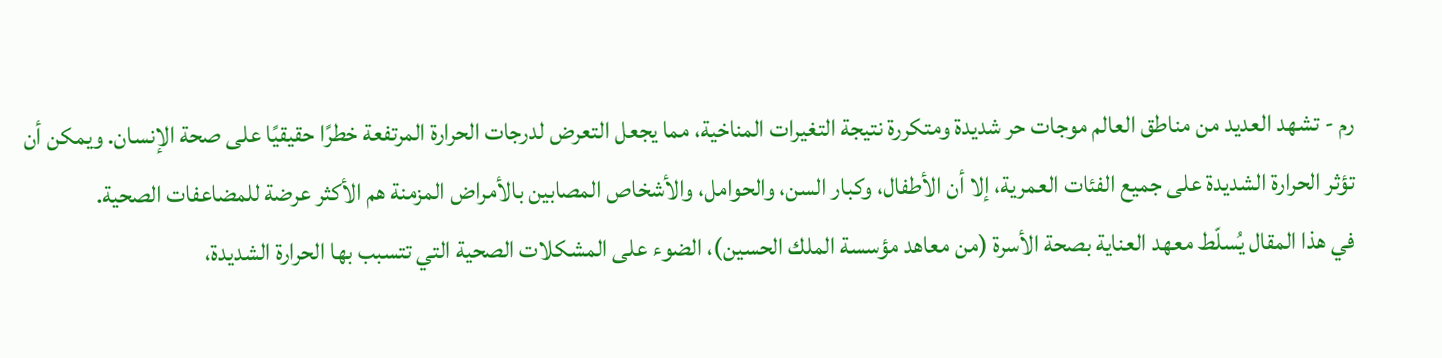رم - تشهد العديد من مناطق العالم موجات حر شديدة ومتكررة نتيجة التغيرات المناخية، مما يجعل التعرض لدرجات الحرارة المرتفعة خطرًا حقيقيًا على صحة الإنسان. ويمكن أن تؤثر الحرارة الشديدة على جميع الفئات العمرية، إلا أن الأطفال، وكبار السن، والحوامل، والأشخاص المصابين بالأمراض المزمنة هم الأكثر عرضة للمضاعفات الصحية.
في هذا المقال يُسلّط معهد العناية بصحة الأسرة (من معاهد مؤسسة الملك الحسين)، الضوء على المشكلات الصحية التي تتسبب بها الحرارة الشديدة،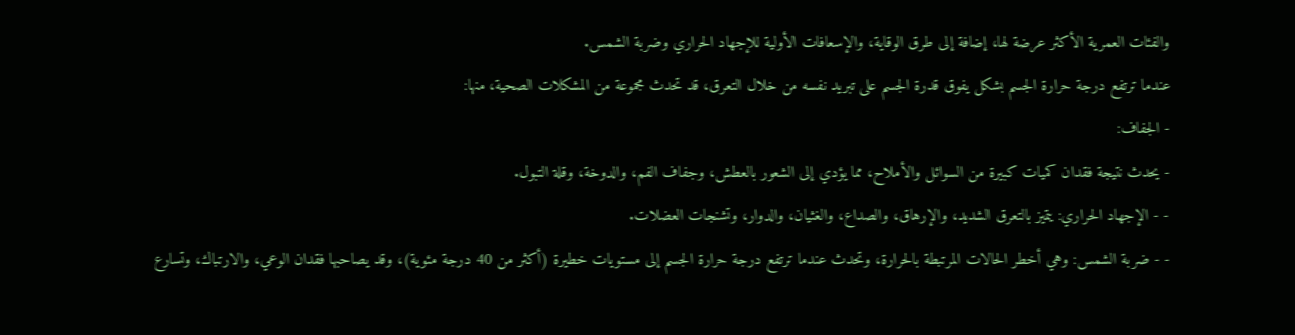والفئات العمرية الأكثر عرضة لها، إضافة إلى طرق الوقاية، والإسعافات الأولية للإجهاد الحراري وضربة الشمس.
عندما ترتفع درجة حرارة الجسم بشكل يفوق قدرة الجسم على تبريد نفسه من خلال التعرق، قد تحدث مجموعة من المشكلات الصحية، منها:
- الجفاف:
- يحدث نتيجة فقدان كميات كبيرة من السوائل والأملاح، مما يؤدي إلى الشعور بالعطش، وجفاف الفم، والدوخة، وقلة التبول.
- - الإجهاد الحراري: يتميز بالتعرق الشديد، والإرهاق، والصداع، والغثيان، والدوار، وتشنجات العضلات.
- - ضربة الشمس: وهي أخطر الحالات المرتبطة بالحرارة، وتحدث عندما ترتفع درجة حرارة الجسم إلى مستويات خطيرة (أكثر من 40 درجة مئوية)، وقد يصاحبها فقدان الوعي، والارتباك، وتسارع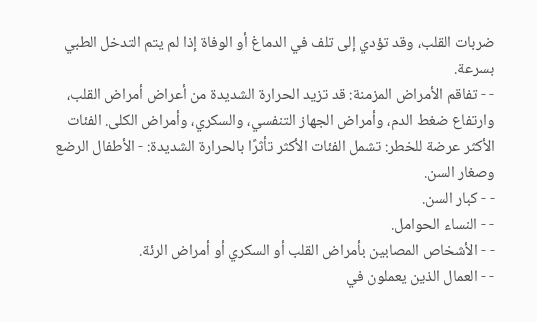ضربات القلب، وقد تؤدي إلى تلف في الدماغ أو الوفاة إذا لم يتم التدخل الطبي بسرعة.
- - تفاقم الأمراض المزمنة: قد تزيد الحرارة الشديدة من أعراض أمراض القلب، وارتفاع ضغط الدم، وأمراض الجهاز التنفسي، والسكري، وأمراض الكلى. الفئات الأكثر عرضة للخطر: تشمل الفئات الأكثر تأثرًا بالحرارة الشديدة: - الأطفال الرضع وصغار السن.
- - كبار السن.
- - النساء الحوامل.
- - الأشخاص المصابين بأمراض القلب أو السكري أو أمراض الرئة.
- - العمال الذين يعملون في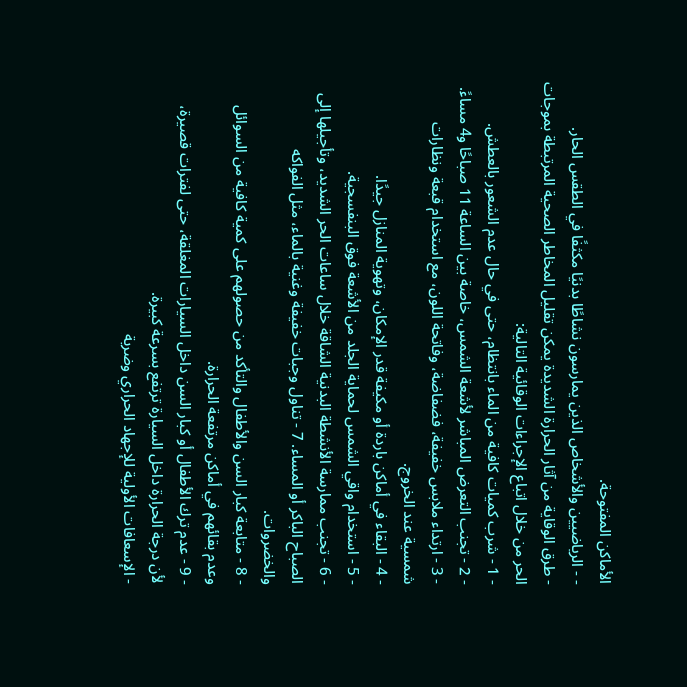الأماكن المفتوحة.
- - الرياضيين والأشخاص الذين يمارسون نشاطًا بدنيًا مكثفًا في الطقس الحار.
- طرق الوقاية من آثار الحرارة الشديدة يمكن تقليل المخاطر الصحية المرتبطة بموجات الحر من خلال اتباع الإجراءات الوقائية التالية:
- 1 - شرب كميات كافية من الماء بانتظام، حتى في حال عدم الشعور بالعطش.
- 2 - تجنب التعرض المباشر لأشعة الشمس، خاصة بين الساعة 11 صباحًا و4 مساءً.
- 3 - ارتداء ملابس خفيفة، فضفاضة، وفاتحة اللون، مع استخدام قبعة ونظارات شمسية عند الخروج.
- 4 - البقاء في أماكن باردة أو مكيفة قدر الإمكان، وتهوية المنازل جيدًا.
- 5 - استخدام واقي الشمس لحماية الجلد من الأشعة فوق البنفسجية.
- 6 - تجنب ممارسة الأنشطة البدنية الشاقة خلال ساعات الحر الشديد، وتأجيلها إلى الصباح الباكر أو المساء. 7 - تناول وجبات خفيفة وغنية بالماء، مثل الفواكه والخضروات.
- 8 - متابعة كبار السن والأطفال والتأكد من حصولهم على كمية كافية من السوائل وعدم بقائهم في أماكن مرتفعة الحرارة.
- 9 - عدم ترك الأطفال أو كبار السن داخل السيارات المغلقة، حتى لفترات قصيرة، لأن درجة الحرارة داخل السيارة ترتفع بسرعة كبيرة.
- الإسعافات الأولية للإجهاد الحراري وضربة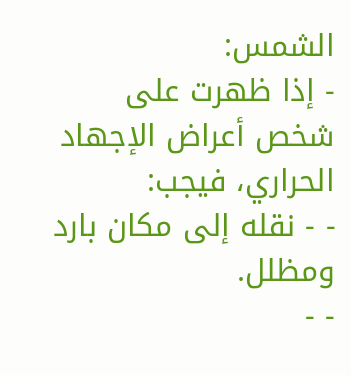الشمس:
- إذا ظهرت على شخص أعراض الإجهاد الحراري، فيجب:
- - نقله إلى مكان بارد ومظلل.
- -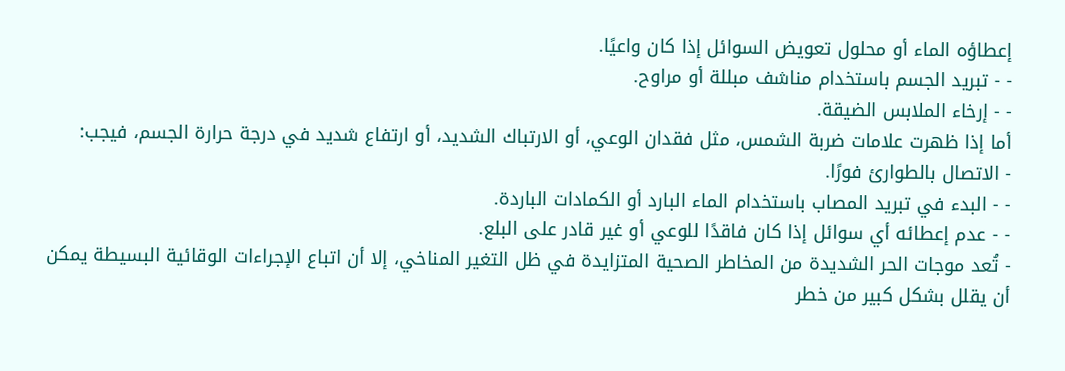إعطاؤه الماء أو محلول تعويض السوائل إذا كان واعيًا.
- - تبريد الجسم باستخدام مناشف مبللة أو مراوح.
- - إرخاء الملابس الضيقة.
أما إذا ظهرت علامات ضربة الشمس، مثل فقدان الوعي، أو الارتباك الشديد، أو ارتفاع شديد في درجة حرارة الجسم، فيجب:
- الاتصال بالطوارئ فورًا.
- - البدء في تبريد المصاب باستخدام الماء البارد أو الكمادات الباردة.
- - عدم إعطائه أي سوائل إذا كان فاقدًا للوعي أو غير قادر على البلع.
- تُعد موجات الحر الشديدة من المخاطر الصحية المتزايدة في ظل التغير المناخي، إلا أن اتباع الإجراءات الوقائية البسيطة يمكن أن يقلل بشكل كبير من خطر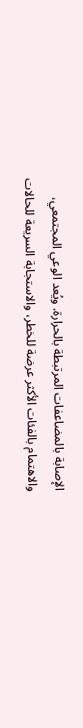الإصابة بالمضاعفات المرتبطة بالحرارة. ويُعد الوعي المجتمعي، والاهتمام بالفئات الأكثر عرضة للخطر، والاستجابة السريعة للحالات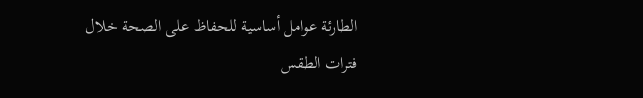الطارئة عوامل أساسية للحفاظ على الصحة خلال فترات الطقس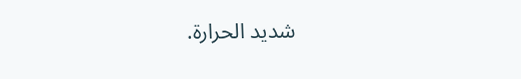شديد الحرارة.